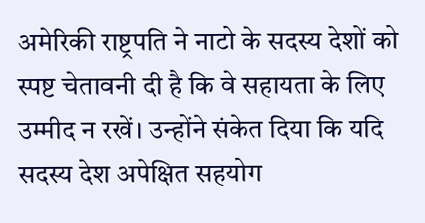अमेरिकी राष्ट्रपति ने नाटो के सदस्य देशों को स्पष्ट चेतावनी दी है कि वे सहायता के लिए उम्मीद न रखें। उन्होंने संकेत दिया कि यदि सदस्य देश अपेक्षित सहयोग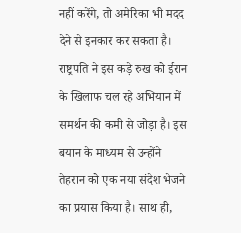नहीं करेंगे, तो अमेरिका भी मदद देने से इनकार कर सकता है। राष्ट्रपति ने इस कड़े रुख को ईरान के खिलाफ चल रहे अभियान में समर्थन की कमी से जोड़ा है। इस बयान के माध्यम से उन्होंने तेहरान को एक नया संदेश भेजने का प्रयास किया है। साथ ही,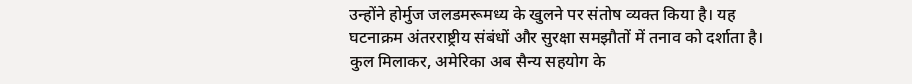उन्होंने होर्मुज जलडमरूमध्य के खुलने पर संतोष व्यक्त किया है। यह घटनाक्रम अंतरराष्ट्रीय संबंधों और सुरक्षा समझौतों में तनाव को दर्शाता है। कुल मिलाकर, अमेरिका अब सैन्य सहयोग के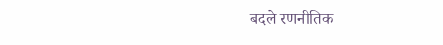बदले रणनीतिक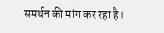समर्थन की मांग कर रहा है।